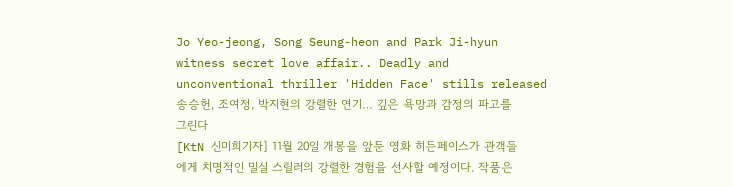Jo Yeo-jeong, Song Seung-heon and Park Ji-hyun witness secret love affair.. Deadly and unconventional thriller 'Hidden Face' stills released
송승헌, 조여정, 박지현의 강렬한 연기… 깊은 욕망과 감정의 파고를 그린다
[KtN 신미희기자] 11월 20일 개봉을 앞둔 영화 히든페이스가 관객들에게 치명적인 밀실 스릴러의 강렬한 경험을 선사할 예정이다. 작품은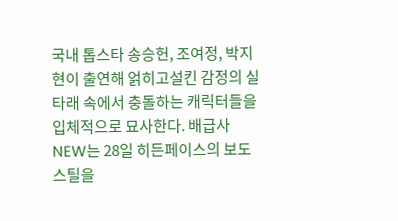국내 톱스타 송승헌, 조여정, 박지현이 출연해 얽히고설킨 감정의 실타래 속에서 충돌하는 캐릭터들을 입체적으로 묘사한다. 배급사 NEW는 28일 히든페이스의 보도스틸을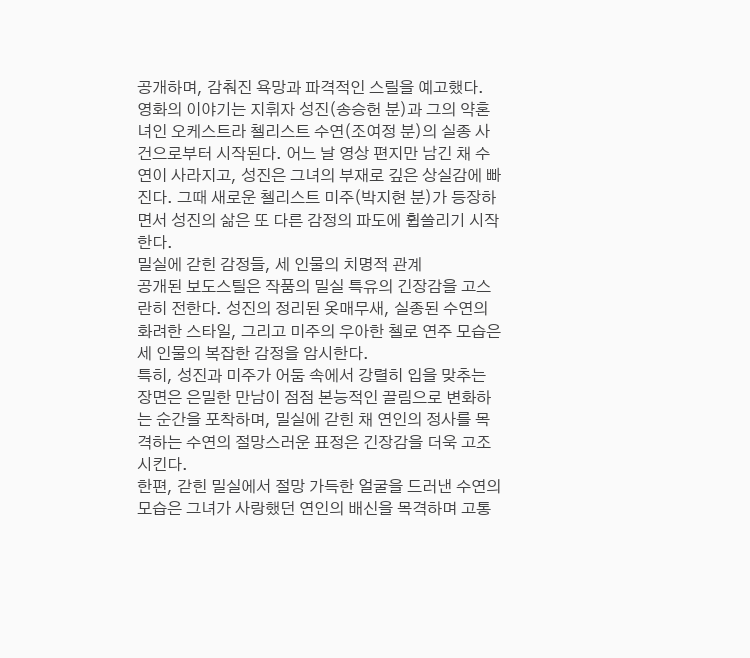공개하며, 감춰진 욕망과 파격적인 스릴을 예고했다.
영화의 이야기는 지휘자 성진(송승헌 분)과 그의 약혼녀인 오케스트라 첼리스트 수연(조여정 분)의 실종 사건으로부터 시작된다. 어느 날 영상 편지만 남긴 채 수연이 사라지고, 성진은 그녀의 부재로 깊은 상실감에 빠진다. 그때 새로운 첼리스트 미주(박지현 분)가 등장하면서 성진의 삶은 또 다른 감정의 파도에 휩쓸리기 시작한다.
밀실에 갇힌 감정들, 세 인물의 치명적 관계
공개된 보도스틸은 작품의 밀실 특유의 긴장감을 고스란히 전한다. 성진의 정리된 옷매무새, 실종된 수연의 화려한 스타일, 그리고 미주의 우아한 첼로 연주 모습은 세 인물의 복잡한 감정을 암시한다.
특히, 성진과 미주가 어둠 속에서 강렬히 입을 맞추는 장면은 은밀한 만남이 점점 본능적인 끌림으로 변화하는 순간을 포착하며, 밀실에 갇힌 채 연인의 정사를 목격하는 수연의 절망스러운 표정은 긴장감을 더욱 고조시킨다.
한편, 갇힌 밀실에서 절망 가득한 얼굴을 드러낸 수연의 모습은 그녀가 사랑했던 연인의 배신을 목격하며 고통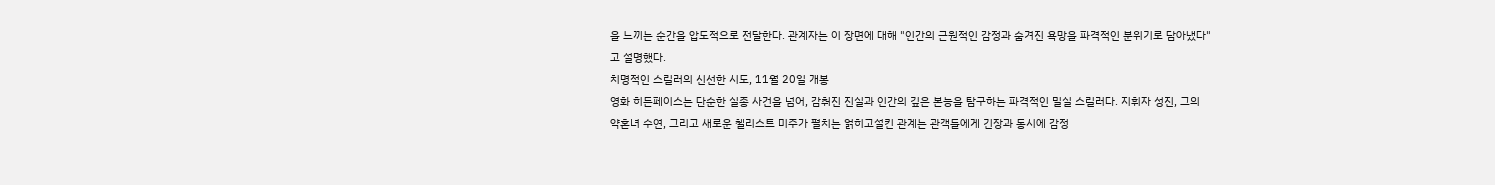을 느끼는 순간을 압도적으로 전달한다. 관계자는 이 장면에 대해 "인간의 근원적인 감정과 숨겨진 욕망을 파격적인 분위기로 담아냈다"고 설명했다.
치명적인 스릴러의 신선한 시도, 11월 20일 개봉
영화 히든페이스는 단순한 실종 사건을 넘어, 감춰진 진실과 인간의 깊은 본능을 탐구하는 파격적인 밀실 스릴러다. 지휘자 성진, 그의 약혼녀 수연, 그리고 새로운 첼리스트 미주가 펼치는 얽히고설킨 관계는 관객들에게 긴장과 동시에 감정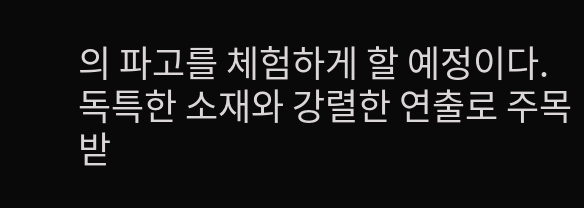의 파고를 체험하게 할 예정이다.
독특한 소재와 강렬한 연출로 주목받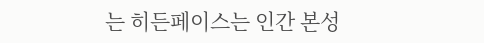는 히든페이스는 인간 본성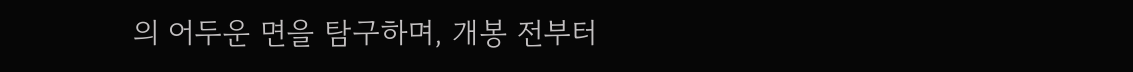의 어두운 면을 탐구하며, 개봉 전부터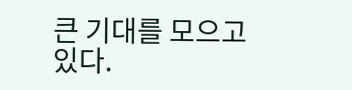큰 기대를 모으고 있다.